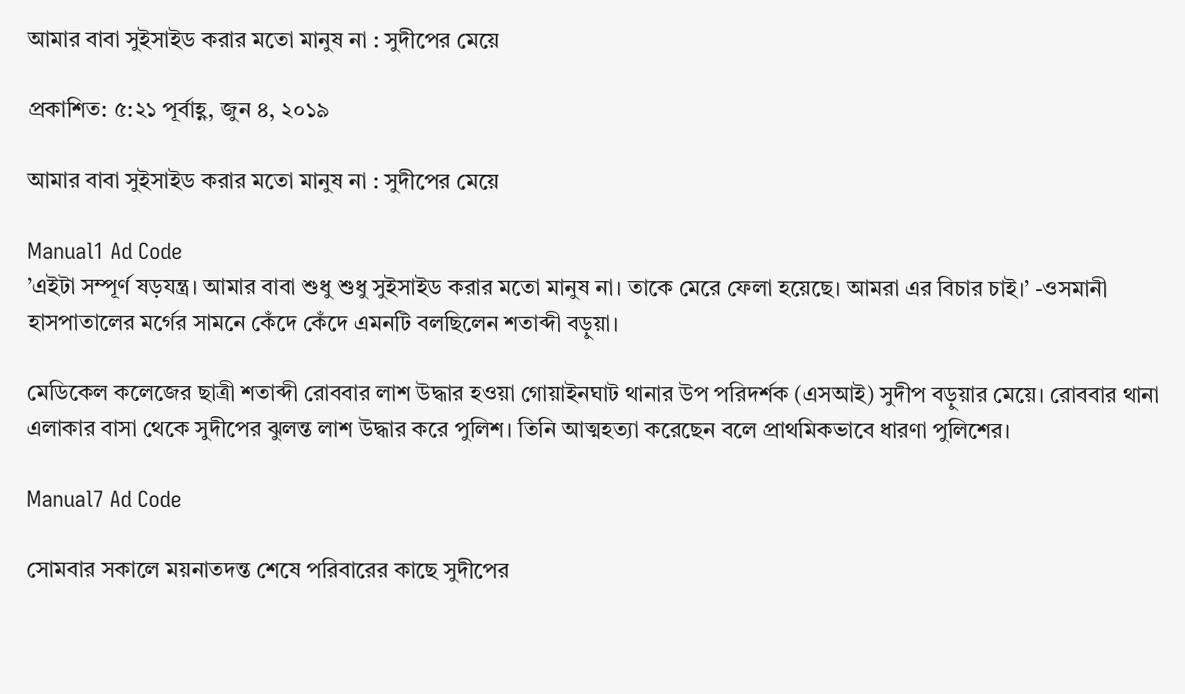আমার বাবা সুইসাইড করার মতো মানুষ না : সুদীপের মেয়ে

প্রকাশিত: ৫:২১ পূর্বাহ্ণ, জুন ৪, ২০১৯

আমার বাবা সুইসাইড করার মতো মানুষ না : সুদীপের মেয়ে

Manual1 Ad Code
’এইটা সম্পূর্ণ ষড়যন্ত্র। আমার বাবা শুধু শুধু সুইসাইড করার মতো মানুষ না। তাকে মেরে ফেলা হয়েছে। আমরা এর বিচার চাই।’ -ওসমানী হাসপাতালের মর্গের সামনে কেঁদে কেঁদে এমনটি বলছিলেন শতাব্দী বড়ুয়া।

মেডিকেল কলেজের ছাত্রী শতাব্দী রোববার লাশ উদ্ধার হওয়া গোয়াইনঘাট থানার উপ পরিদর্শক (এসআই) সুদীপ বড়ুয়ার মেয়ে। রোববার থানা এলাকার বাসা থেকে সুদীপের ঝুলন্ত লাশ উদ্ধার করে পুলিশ। তিনি আত্মহত্যা করেছেন বলে প্রাথমিকভাবে ধারণা পুলিশের।

Manual7 Ad Code

সোমবার সকালে ময়নাতদন্ত শেষে পরিবারের কাছে সুদীপের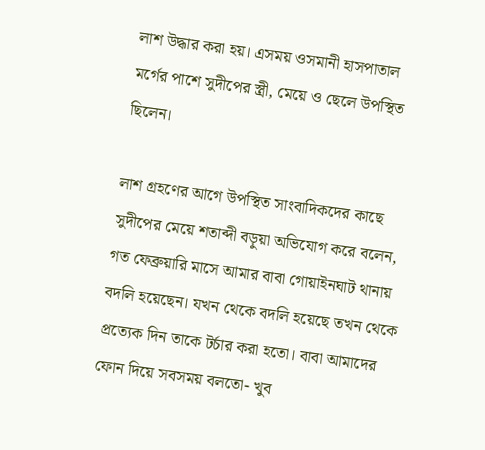লাশ উদ্ধার করা হয়। এসময় ওসমানী হাসপাতাল মর্গের পাশে সুদীপের স্ত্রী, মেয়ে ও ছেলে উপস্থিত ছিলেন।

লাশ গ্রহণের আগে উপস্থিত সাংবাদিকদের কাছে সুদীপের মেয়ে শতাব্দী বড়ুয়া অভিযোগ করে বলেন, গত ফেব্রুয়ারি মাসে আমার বাবা গোয়াইনঘাট থানায় বদলি হয়েছেন। যখন থেকে বদলি হয়েছে তখন থেকে প্রত্যেক দিন তাকে টর্চার করা হতো। বাবা আমাদের ফোন দিয়ে সবসময় বলতো- খুব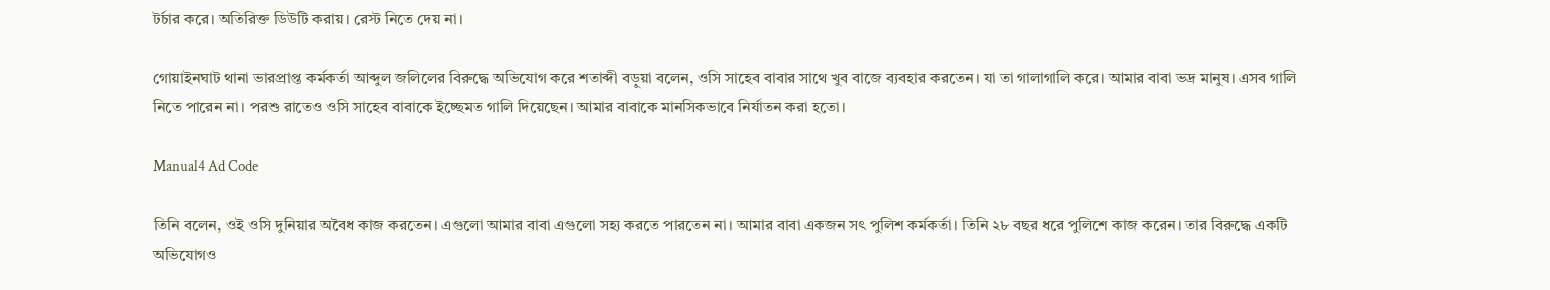টর্চার করে। অতিরিক্ত ডিউটি করায়। রেস্ট নিতে দেয় না।

গোয়াইনঘাট থানা ভারপ্রাপ্ত কর্মকর্তা আব্দুল জলিলের বিরুদ্ধে অভিযোগ করে শতাব্দী বড়ুয়া বলেন, ওসি সাহেব বাবার সাথে খুব বাজে ব্যবহার করতেন। যা তা গালাগালি করে। আমার বাবা ভদ্র মানুষ। এসব গালি নিতে পারেন না। পরশু রাতেও ওসি সাহেব বাবাকে ইচ্ছেমত গালি দিয়েছেন। আমার বাবাকে মানসিকভাবে নির্যাতন করা হতো।

Manual4 Ad Code

তিনি বলেন, ওই ওসি দুনিয়ার অবৈধ কাজ করতেন। এগুলো আমার বাবা এগুলো সহ্য করতে পারতেন না। আমার বাবা একজন সৎ পুলিশ কর্মকর্তা। তিনি ২৮ বছর ধরে পুলিশে কাজ করেন। তার বিরুদ্ধে একটি অভিযোগও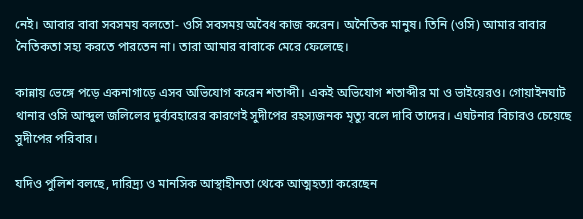নেই। আবার বাবা সবসময় বলতো- ওসি সবসময় অবৈধ কাজ করেন। অনৈতিক মানুষ। তিনি (ওসি) আমার বাবার নৈতিকতা সহ্য করতে পারতেন না। তারা আমার বাবাকে মেরে ফেলেছে।

কান্নায় ভেঙ্গে পড়ে একনাগাড়ে এসব অভিযোগ করেন শতাব্দী। একই অভিযোগ শতাব্দীর মা ও ভাইয়েরও। গোয়াইনঘাট থানার ওসি আব্দুল জলিলের দুর্ব্যবহারের কারণেই সুদীপের রহস্যজনক মৃত্যু বলে দাবি তাদের। এঘটনার বিচারও চেয়েছে সুদীপের পরিবার।

যদিও পুলিশ বলছে, দারিদ্র্য ও মানসিক আস্থাহীনতা থেকে আত্মহত্যা করেছেন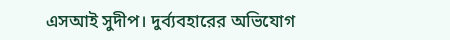এসআই সুদীপ। দুর্ব্যবহারের অভিযোগ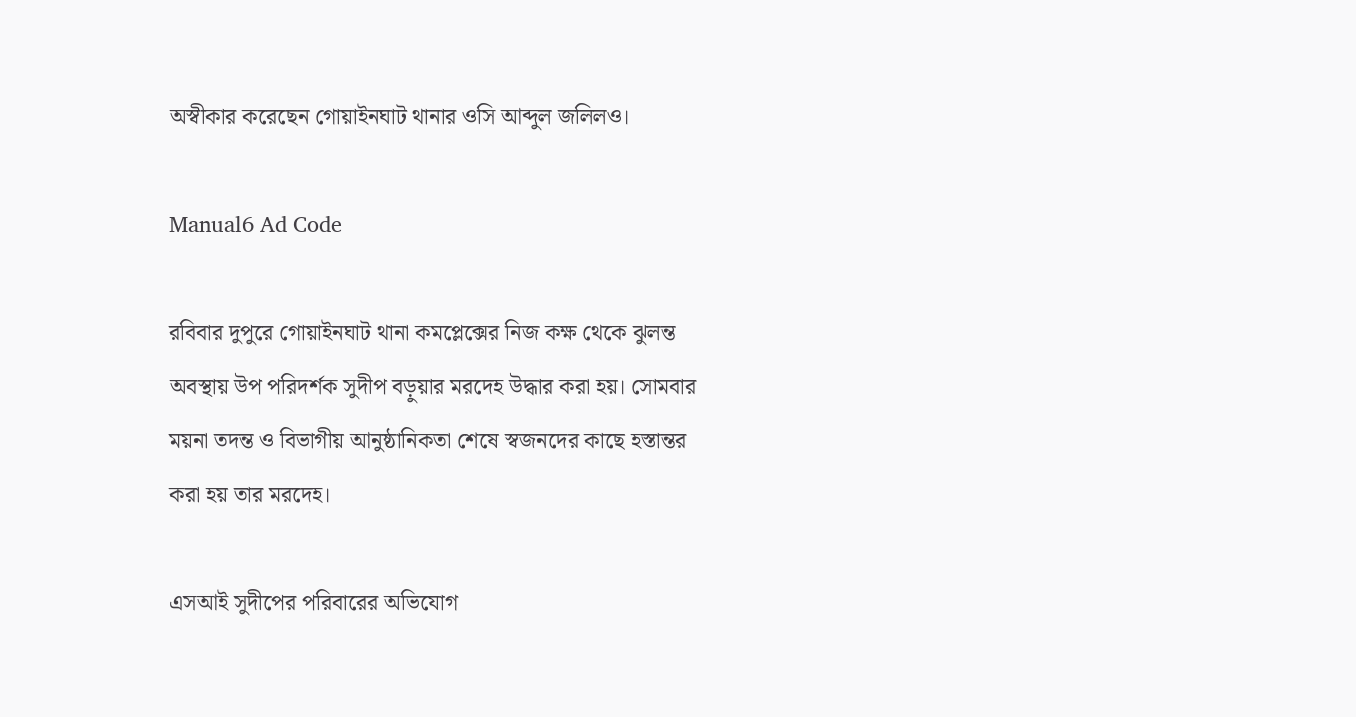অস্বীকার করেছেন গোয়াইনঘাট থানার ওসি আব্দুল জলিলও।

Manual6 Ad Code

রবিবার দুপুরে গোয়াইনঘাট থানা কমপ্লেক্সের নিজ কক্ষ থেকে ঝুলন্ত অবস্থায় উপ পরিদর্শক সুদীপ বড়ুয়ার মরদেহ উদ্ধার করা হয়। সোমবার ময়না তদন্ত ও বিভাগীয় আনুষ্ঠানিকতা শেষে স্বজনদের কাছে হস্তান্তর করা হয় তার মরদেহ।

এসআই সুদীপের পরিবারের অভিযোগ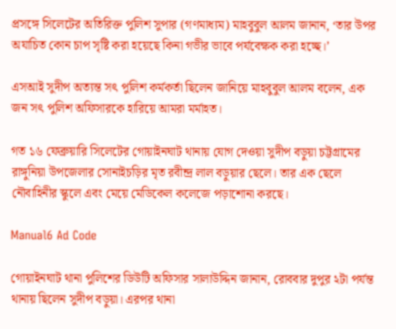প্রসঙ্গে সিলেটের অতিরিক্ত পুলিশ সুপার (গণমাধ্যম) মাহবুবুল আলম জানান, ‘তার উপর অযাচিত কোন চাপ সৃষ্টি করা হয়েছে কিনা গভীর ভাবে পর্যবেক্ষক করা হচ্ছে।’

এসআই সুদীপ অত্যন্ত সৎ পুলিশ কর্মকর্তা ছিলেন জানিয়ে মাহবুবুল আলম বলেন, এক জন সৎ পুলিশ অফিসারকে হারিয়ে আমরা মর্মাহত।

গত ১৬ ফেব্রুয়ারি সিলেটের গোয়াইনঘাট থানায় যোগ দেওয়া সুদীপ বড়ুয়া চট্টগ্রামের রাঙ্গুনিয়া উপজেলার সোনাইচড়ির মৃত রবীন্দ্র লাল বড়ুয়ার ছেলে। তার এক ছেলে নৌবাহিনীর স্কুলে এবং মেয়ে মেডিকেল কলেজে পড়াশোনা করছে।

Manual6 Ad Code

গোয়াইনঘাট থানা পুলিশের ডিউটি অফিসার সালাউদ্দিন জানান, রোববার দুপুর ২টা পর্যন্ত থানায় ছিলেন সুদীপ বড়ুয়া। এরপর থানা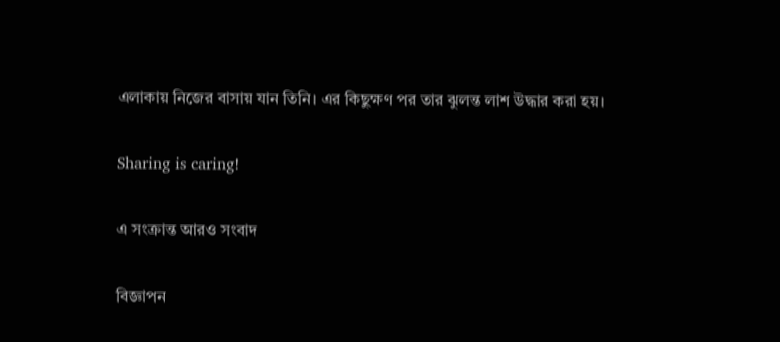এলাকায় নিজের বাসায় যান তিনি। এর কিছুক্ষণ পর তার ঝুলন্ত লাশ উদ্ধার করা হয়।

Sharing is caring!

এ সংক্রান্ত আরও সংবাদ

বিজ্ঞাপন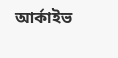আর্কাইভ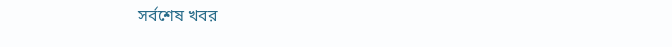সর্বশেষ খবর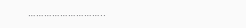………………………..